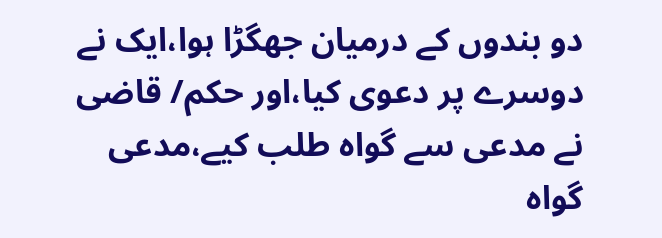دو بندوں کے درمیان جھگڑا ہوا،ایک نے دوسرے پر دعوی کیا،اور حکم/ قاضی نے مدعی سے گواہ طلب کیے،مدعی گواہ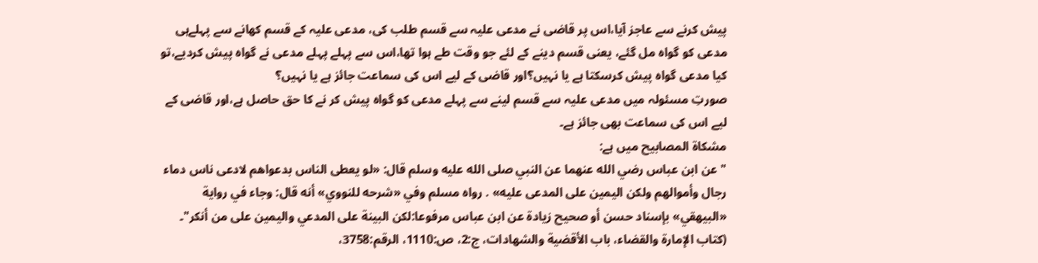پیش کرنے سے عاجز آیا،اس پر قاضی نے مدعی علیہ سے قسم طلب کی، مدعی علیہ کے قسم کھانے سے پہلےہی مدعی کو گواہ مل گئے، یعنی قسم دینے کے لئے جو وقت طے ہوا تھا،اس سے پہلے پہلے مدعی نے گواہ پیش کردیے،تو کیا مدعی گواہ پیش کرسکتا ہے یا نہیں؟اور قاضی کے لیے اس کی سماعت جائز ہے یا نہیں؟
صورتِ مسئولہ میں مدعی علیہ سے قسم لینے سے پہلے مدعی کو گواہ پیش کر نے کا حق حاصل ہے،اور قاضی کے لیے اس کی سماعت بھی جائز ہے۔
مشكاة المصابيح میں ہے:
"عن ابن عباس رضي الله عنهما عن النبي صلى الله عليه وسلم قال: «لو يعطى الناس بدعواهم لادعى ناس دماء رجال وأموالهم ولكن اليمين على المدعى عليه» . رواه مسلم وفي «شرحه للنووي» أنه قال: وجاء في رواية «البيهقي» بإسناد حسن أو صحيح زيادة عن ابن عباس مرفوعا:لكن البينة على المدعي واليمين على من أنكر"۔
(كتاب الإمارة والقضاء، باب الأقضية والشهادات، ج:2، ص:1110، الرقم:3758،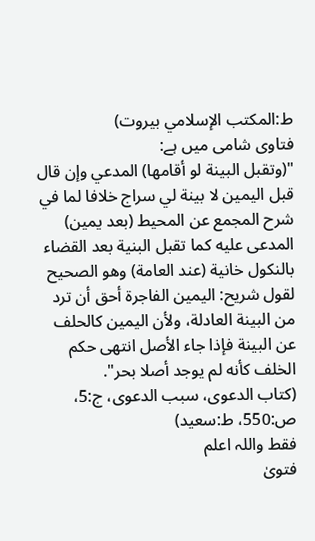ط:المكتب الإسلامي بيروت)
فتاوی شامی میں ہے:
"(وتقبل البينة لو أقامها) المدعي وإن قال قبل اليمين لا بينة لي سراج خلافا لما في شرح المجمع عن المحيط (بعد يمين) المدعى عليه كما تقبل البنية بعد القضاء بالنكول خانية (عند العامة) وهو الصحيح لقول شريح: اليمين الفاجرة أحق أن ترد من البينة العادلة، ولأن اليمين كالحلف عن البينة فإذا جاء الأصل انتهى حكم الخلف كأنه لم يوجد أصلا بحر".
(کتاب الدعوی، سبب الدعوی، ج:5، ص:550، ط:سعید)
فقط واللہ اعلم
فتویٰ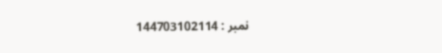نمبر : 144703102114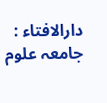دارالافتاء : جامعہ علوم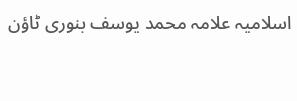اسلامیہ علامہ محمد یوسف بنوری ٹاؤن